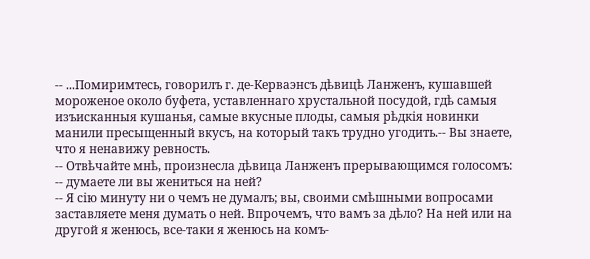-- ...Помиримтесь, говорилъ г. де-Керваэнсъ дѣвицѣ Ланженъ, кушавшей мороженое около буфета, уставленнаго хрустальной посудой, гдѣ самыя изъисканныя кушанья, самые вкусные плоды, самыя рѣдкія новинки манили пресыщенный вкусъ, на который такъ трудно угодить.-- Вы знаете, что я ненавижу ревность.
-- Отвѣчайте мнѣ, произнесла дѣвица Ланженъ прерывающимся голосомъ: -- думаете ли вы жениться на ней?
-- Я сію минуту ни о чемъ не думалъ; вы, своими смѣшными вопросами заставляете меня думать о ней. Впрочемъ, что вамъ за дѣло? На ней или на другой я женюсь, все-таки я женюсь на комъ-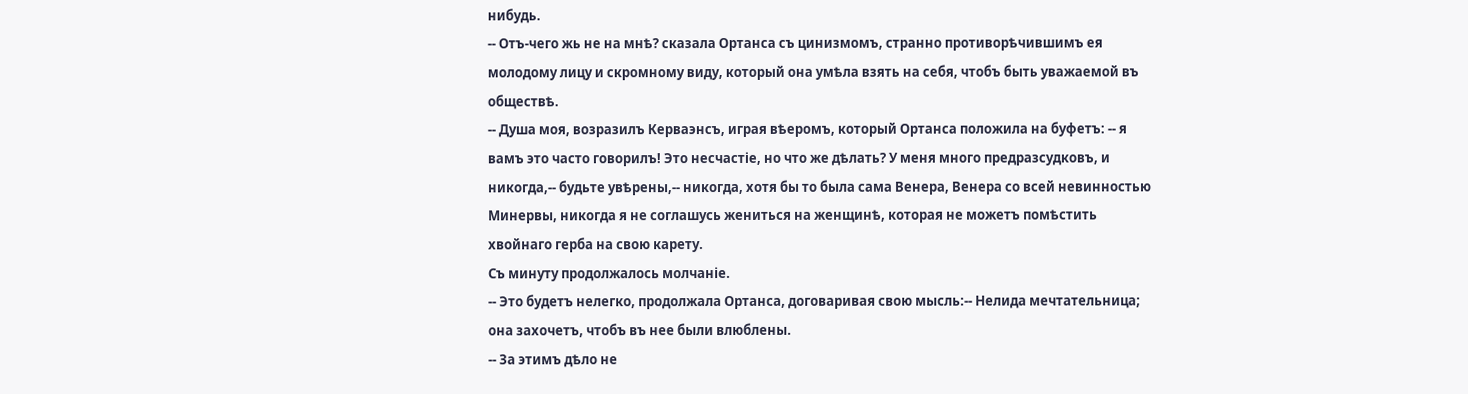нибудь.
-- Отъ-чего жь не на мнѣ? сказала Ортанса съ цинизмомъ, странно противорѣчившимъ ея молодому лицу и скромному виду, который она умѣла взять на себя, чтобъ быть уважаемой въ обществѣ.
-- Душа моя, возразилъ Керваэнсъ, играя вѣеромъ, который Ортанса положила на буфетъ: -- я вамъ это часто говорилъ! Это несчастіе, но что же дѣлать? У меня много предразсудковъ, и никогда,-- будьте увѣрены,-- никогда, хотя бы то была сама Венера, Венера со всей невинностью Минервы, никогда я не соглашусь жениться на женщинѣ, которая не можетъ помѣстить хвойнаго герба на свою карету.
Съ минуту продолжалось молчаніе.
-- Это будетъ нелегко, продолжала Ортанса, договаривая свою мысль:-- Нелида мечтательница; она захочетъ, чтобъ въ нее были влюблены.
-- За этимъ дѣло не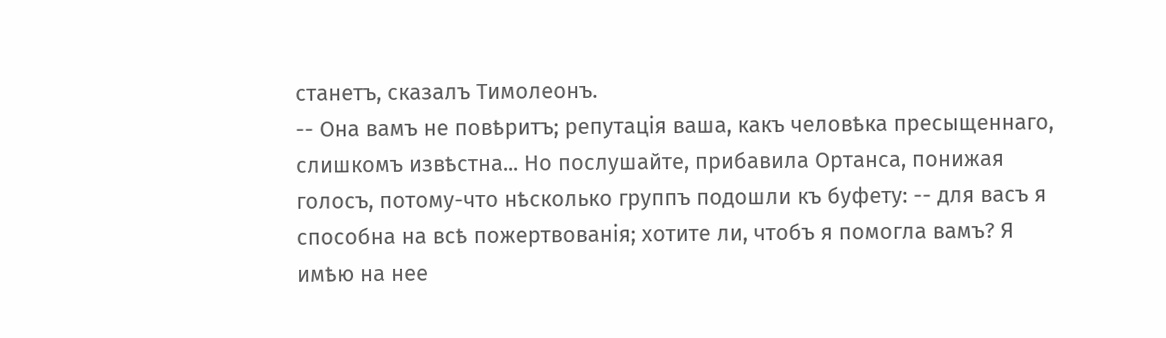станетъ, сказалъ Тимолеонъ.
-- Она вамъ не повѣритъ; репутація ваша, какъ человѣка пресыщеннаго, слишкомъ извѣстна... Но послушайте, прибавила Ортанса, понижая голосъ, потому-что нѣсколько группъ подошли къ буфету: -- для васъ я способна на всѣ пожертвованія; хотите ли, чтобъ я помогла вамъ? Я имѣю на нее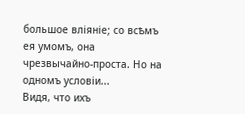большое вліяніе; со всѣмъ ея умомъ, она чрезвычайно-проста. Но на одномъ условіи...
Видя, что ихъ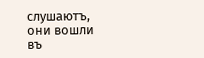слушаютъ, они вошли въ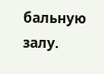бальную залу.